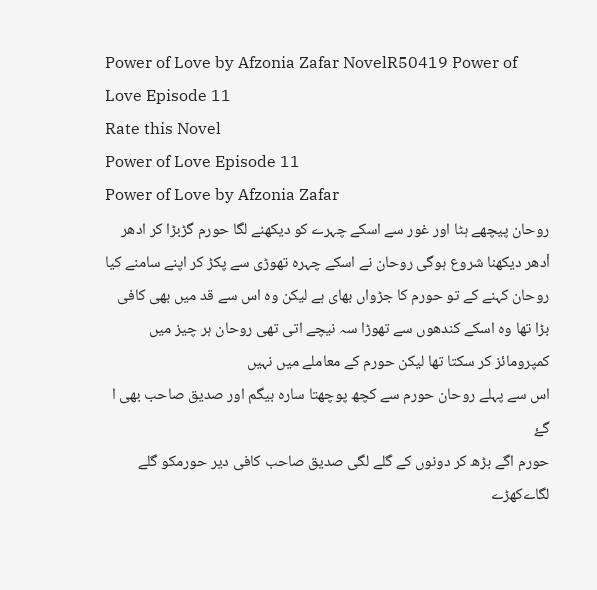Power of Love by Afzonia Zafar NovelR50419 Power of Love Episode 11
Rate this Novel
Power of Love Episode 11
Power of Love by Afzonia Zafar
روحان پیچھے ہٹا اور غور سے اسکے چہرے کو دیکھنے لگا حورم گڑبڑا کر ادھر اٗدھر دیکھنا شروع ہوگی روحان نے اسکے چہرہ تھوڑی سے پکڑ کر اپنے سامنے کیا
روحان کہنے کے تو حورم کا جڑواں بھای ہے لیکن وہ اس سے قد میں بھی کافی بڑا تھا وہ اسکے کندھوں سے تھوڑا سہ نیچے اتی تھی روحان ہر چیز میں کمپرومائز کر سکتا تھا لیکن حورم کے معاملے میں نہیں
اس سے پہلے روحان حورم سے کچھ پوچھتا سارہ بیگم اور صدیق صاحب بھی ا گۓ
حورم اگے بڑھ کر دونوں کے گلے لگی صدیق صاحب کافی دیر حورمکو گلے لگاےکھڑے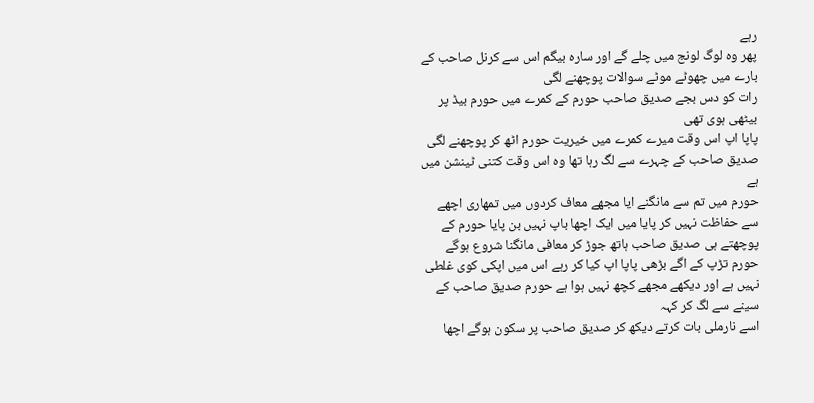رہے
پھر وہ لوگ لونج میں چلے گے اور سارہ بیگم اس سے کرنل صاحب کے بارے میں چھوٹے موٹے سوالات پوچھنے لگی
رات کو دس بجے صدیق صاحب حورم کے کمرے میں حورم بیڈ پر بیٹھی ہوی تھی
پاپا اپ اس وقت میرے کمرے میں خیریت حورم اٹھ کر پوچھنے لگی صدیق صاحب کے چہرے سے لگ رہا تھا وہ اس وقت کتنی ٹینشن میں ہے
حورم میں تم سے مانگنے ایا مجھے معاف کردوں میں تمھاری اچھے سے حفاظت نہیں کر پایا میں ایک اچھا باپ نہیں بن پایا حورم کے پوچھتے ہی صدیق صاحب ہاتھ جوڑ کر معافی مانگنا شروع ہوگے
حورم تڑپ کے اگے بڑھی پاپا اپ کیا کر رہے اس میں اپکی کوی غلطی نہیں ہے اور دیکھے مجھے کچھ نہیں ہوا ہے حورم صدیق صاحب کے سینے سے لگ کر کہہ
اسے نارملی بات کرتے دیکھ کر صدیق صاحب پر سکون ہوگے اچھا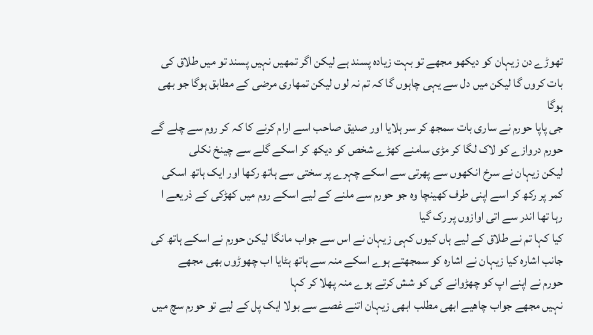تھوڑے دن زیہان کو دیکھو مجھے تو بہت زیادہ پسند ہے لیکن اگر تمھیں نہیں پسند تو میں طلاق کی بات کروں گا لیکن میں دل سے یہی چاہوں گا کہ تم نہ لوں لیکن تمھاری مرضی کے مطابق ہوگا جو بھی ہوگا
جی پاپا حورم نے ساری بات سمجھ کر سر ہلایا اور صدیق صاحب اسے ارام کرنے کا کہ کر روم سے چلے گے حورم دروازے کو لاک لگا کر مڑی سامنے کھڑے شخص کو دیکھ کر اسکے گلے سے چینخ نکلی
لیکن زیہان نے سرخ انکھوں سے پھرتی سے اسکے چہرے پر سختی سے ہاتھ رکھا اور ایک ہاتھ اسکی کمر پر رکھ کر اسے اپنی طرف کھینچا وہ جو حورم سے ملنے کے لیے اسکے روم میں کھڑکی کے ذریعے ا رہا تھا اندر سے اتی اوازوں پر رک گیا
کیا کہا تم نے طلاق کے لیے ہاں کیوں کہی زیہان نے اس سے جواب مانگا لیکن حورم نے اسکے ہاتھ کی جانب اشارہ کیا زیہان نے اشارہ کو سمجھتے ہوے اسکے منہ سے ہاتھ ہٹایا اب چھوڑوں بھی مجھے
حورم نے اپنے اپ کو چھڑوانے کی کو شش کرتے ہوے منہ پھلا کر کہا
نہیں مجھے جواب چاھیے ابھی مطلب ابھی زیہان اتنے غصے سے بولا ایک پل کے لیے تو حورم سچ میں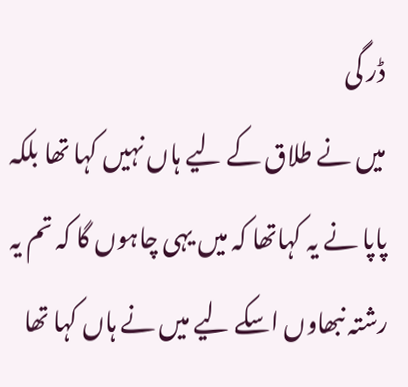ڈر گی
میں نے طلاق کے لیے ہاں نہیں کہا تھا بلکہ پاپا نے یہ کہاتھا کہ میں یہی چاہوں گا کہ تم یہ رشتہ نبھاوں اسکے لیے میں نے ہاں کہا تھا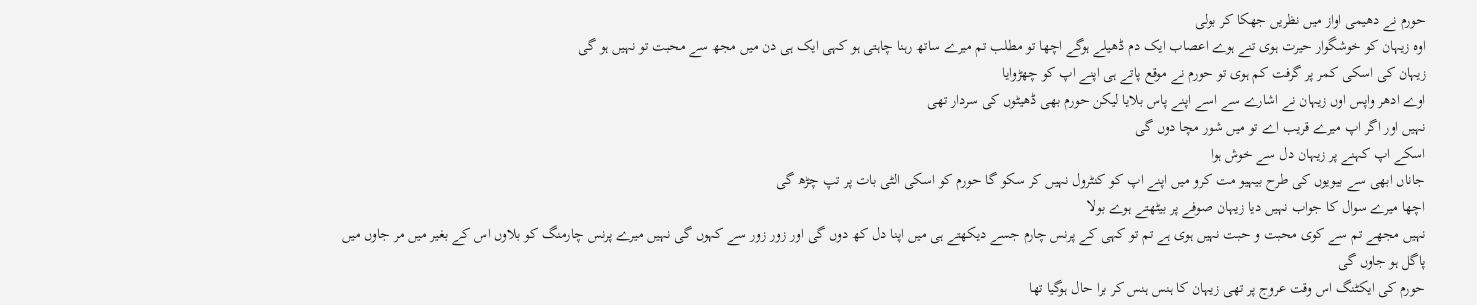حورم نے دھیمی اواز میں نظریں جھکا کر بولی
اوہ زیہان کو خوشگوار حیرت ہوی تنے ہوے اعصاب ایک دم ڈھیلے ہوگے اچھا تو مطلب تم میرے ساتھ رہنا چاہتی ہو کہی ایک ہی دن میں مجھ سے محبت تو نہیں ہو گی
زیہان کی اسکی کمر پر گرفت کم ہوی تو حورم نے موقع پاتے ہی اپنے اپ کو چھڑوایا
اوے ادھر واپس اوں زیہان نے اشارے سے اسے اپنے پاس بلایا لیکن حورم بھی ڈھیٹوں کی سردار تھی
نہیں اور اگر اپ میرے قریب اے تو میں شور مچا دوں گی
اسکے اپ کہنے پر زیہان دل سے خوش ہوا
جاناں ابھی سے بیویوں کی طرح بیہیو مت کرو میں اپنے اپ کو کنٹرول نہیں کر سکو گا حورم کو اسکی الٹی بات پر تپ چڑھ گی
اچھا میرے سوال کا جواب نہیں دیا زیہان صوفے پر بیٹھتے ہوے بولا
نہیں مجھے تم سے کوی محبت و حبت نہیں ہوی ہے تم تو کہی کے پرنس چارم جسے دیکھتے ہی میں اپنا دل کھ دوں گی اور زور زور سے کہوں گی نہیں میرے پرنس چارمنگ کو بلاوں اس کے بغیر میں مر جاوں میں پاگل ہو جاوں گی
حورم کی ایکٹنگ اس وقت عروج پر تھی زیہان کا ہنس ہنس کر برا حال ہوگیا تھا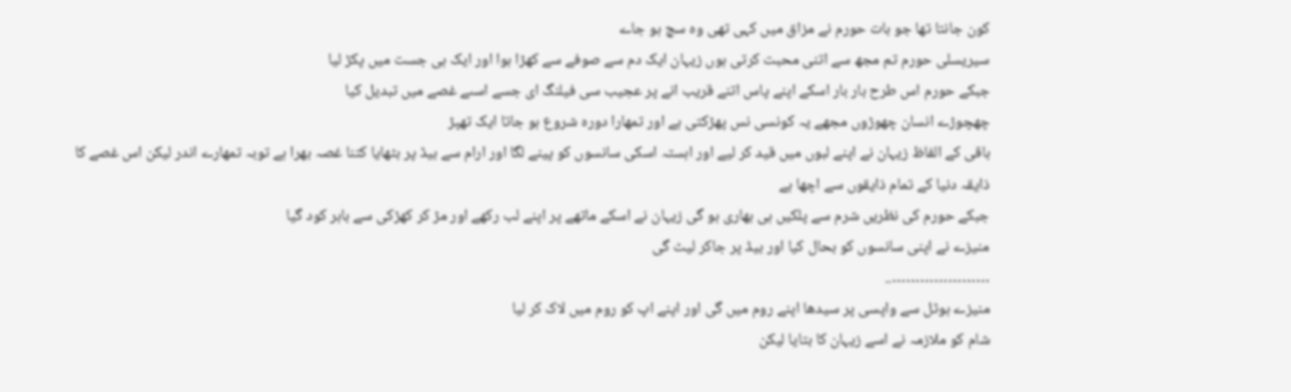کون جانتا تھا جو بات حورم نے مزاق میں کہی تھی وہ سچ ہو جاے
سیریسلی حورم تم مجھ سے اتنی محبت کرتی ہوں زیہان ایک دم سے صوفے سے کھڑا ہوا اور ایک ہی جست میں پکڑ لیا
جبکے حورم اس طرح بار بار اسکے اپنے پاس اتنے قریب انے پر عجیب سی فیلنگ ای جسے اسںے غصے میں تبدیل کیا
چھچوڑے انسان چھوڑوں مجھے یہ کونسی نس پھڑکتی ہے اور تمھارا دورہ شروع ہو جاتا ایک تھپڑ
باقی کے الفاظ زیہان نے اپنے لبوں میں قید کر لیے اور اہستہ اسکی سانسوں کو پینے لگا اور ارام سے بیڈ پر بٹھایا کتنا غصہ بھرا ہے توبہ تمھارے اندر لیکن اس غصے کا ذایقہ دنیا کے تمام ذایقوں سے اچھا ہے
جبکے حورم کی نظریں شرم سے پلکیں ہی بھاری ہو گی زیہان نے اسکے ماتھے پر اپنے لب رکھے اور مڑ کر کھڑکی سے باہر کود گیا
منیزے نے اپنی سانسوں کو بحال کیا اور بیڈ پر جاکر لیٹ گی
…………………..
منیزے ہوٹل سے واپسی پر سیدھا اپنے روم میں گی اور اپنے اپ کو روم میں لاک کر لیا
شام کو ملازمہ نے اسے زیہان کا بتایا لیکن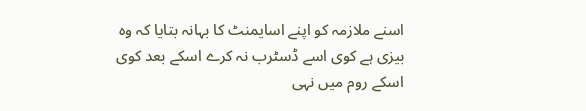اسنے ملازمہ کو اپنے اسایمنٹ کا بہانہ بتایا کہ وہ بیزی ہے کوی اسے ڈسٹرب نہ کرے اسکے بعد کوی اسکے روم میں نہی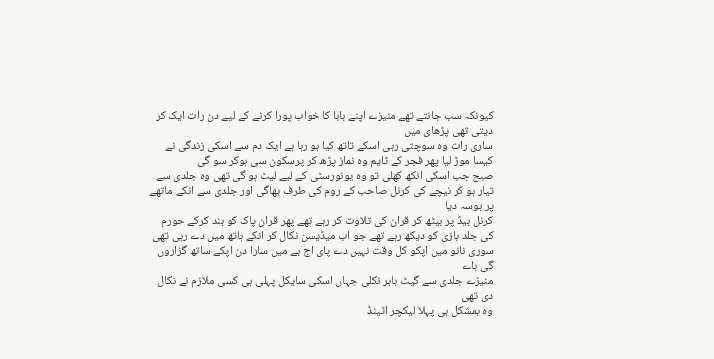کیونکہ سب جانتے تھے منیزے اپنے بابا کا خواب پورا کرنے کے لیے دن رات ایک کر دیتی تھی پڑھای میں
ساری رات وہ سوچتی رہی اسکے تاتھ کیا ہو رہا ہے ایک دم سے اسکی زندگی نے کیسا موڑ لیا پھر فجر کے ٹایم وہ نماز پڑھ کر پرسکون سی ہوکر سو گی
صبح جب اسکی انکھ کھلی تو وہ یونورسٹی کے لیے لیٹ ہو گی تھی وہ جلدی سے تیار ہو کر نیچے کی کرنل صاحب کے روم کی طرف بھاگی اور جلدی سے انکے ماتھے پر بوسہ دیا
کرنل بیڈ پر بیٹھ کر قران کی تلاوت کر رہے تھے پھر قران پاک کو بند کرکے حورم کی جلد بازی کو دیکھ رہے تھے جو اب میڈیسن نکال کر انکے ہاتھ میں دے رہی تھی
سوری نانو میں اپکو کل وقت نہیں دے پای اج بے میں سارا دن اپکے ساتھ گزاروں گی باے
منیزے جلدی سے گیٹ باہر نکلی جہاں اسکی سایکل پہلی ہی کسی ملازم نے نکال دی تھی
وہ بمشکل ہی پہلا لیکچر اٹینڈ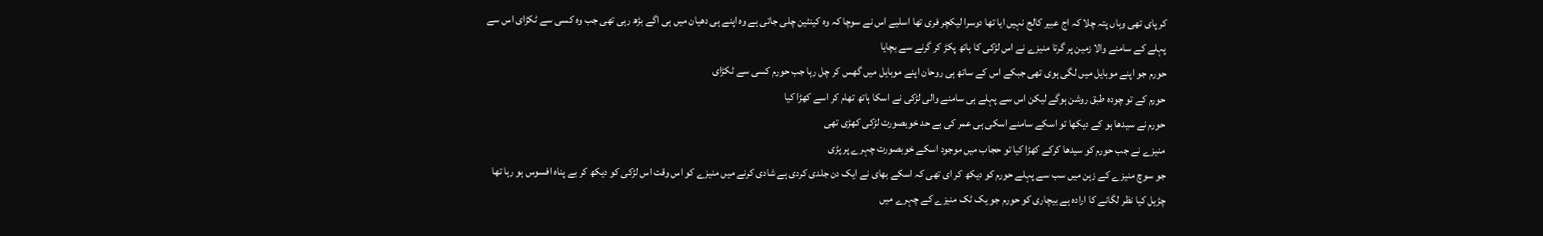کر پای تھی وہاں پتہ چلا کہ اج عبیر کالج نہیں ایا تھا دوسرا لیکچر فری تھا اسلیے اس نے سوچا کہ وہ کینٹین چلی جاتی ہے وہ اپنے ہی دھیان میں ہی اگے بڑھ رہی تھی جب وہ کسی سے ٹکڑای اس سے پہلے کے سامنے والا زمین پر گرتا منیزے نے اس لڑکی کا ہاتھ پکڑ کر گرنے سے بچایا
حورم جو اپنے موبایل میں لگی ہوی تھی جبکے اس کے ساتھ ہی روحان اپنے موبایل میں گھس کر چل رہا جب حورم کسی سے ٹکڑای
حورم کے تو چودہ طبق روشن ہوگے لیکن اس سے پہلے ہی سامنے والی لڑکی نے اسکا ہاتھ تھام کر اسے کھڑا کیا
حورم نے سیدھا ہو کے دیکھا تو اسکے سامنے اسکی ہی عمر کی بے حد خوبصورت لڑکی کھڑی تھی
منیزے نے جب حورم کو سیدھا کرکے کھڑا کیا تو حجاب میں موجود اسکے خوبصورت چہرے پر پڑی
جو سوچ منیزے کے زہن میں سب سے پہلے حورم کو دیکھ کر ای تھی کہ اسکے بھای نے ایک دن جلدی کردی ہے شادی کرنے میں منیزے کو اس وقت اس لڑکی کو دیکھ کر بے پناہ افسوس ہو رہا تھا
چڑیل کیا نظر لگانے کا ارادہ ہے بیچاری کو حورم جو یک ٹک منیزے کے چہرے میں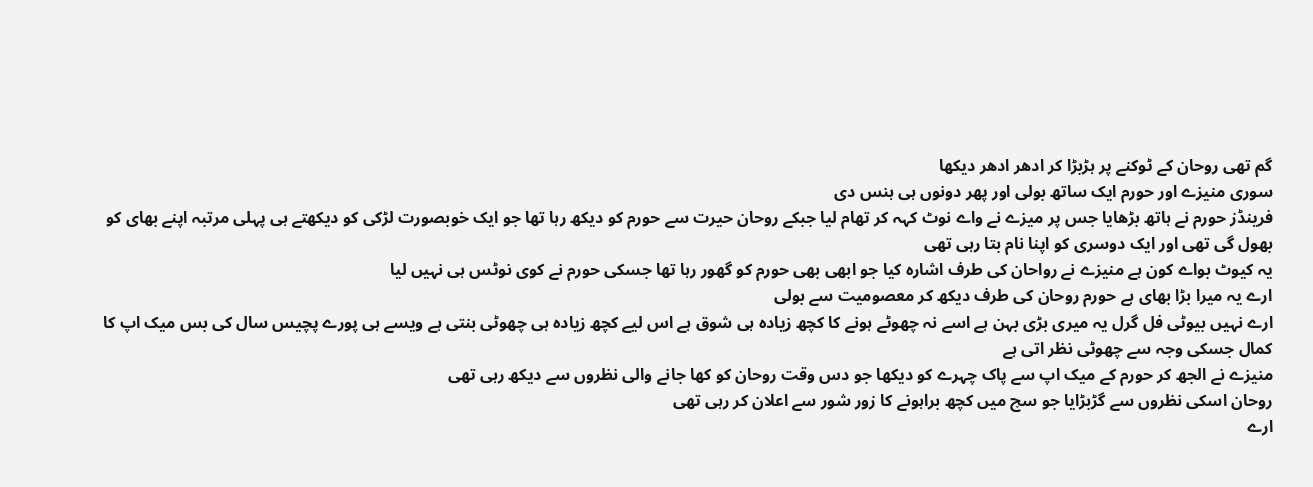گم تھی روحان کے ٹوکنے پر ہڑبڑا کر ادھر ادھر دیکھا
سوری منیزے اور حورم ایک ساتھ بولی اور پھر دونوں ہی ہنس دی
فرینڈز حورم نے ہاتھ بڑھایا جس پر میزے نے واے نوٹ کہہ کر تھام لیا جبکے روحان حیرت سے حورم کو دیکھ رہا تھا جو ایک خوبصورت لڑکی کو دیکھتے ہی پہلی مرتبہ اپنے بھای کو بھول گی تھی اور ایک دوسری کو اپنا نام بتا رہی تھی
یہ کیوٹ بواے کون ہے منیزے نے رواحان کی طرف اشارہ کیا جو ابھی بھی حورم کو گھور رہا تھا جسکی حورم نے کوی نوٹس ہی نہیں لیا
ارے یہ میرا بڑا بھای ہے حورم روحان کی طرف دیکھ کر معصومیت سے بولی
ارے نہیں بیوٹی فل گرل یہ میری بڑی بہن ہے اسے نہ چھوٹے ہونے کا کچھ زیادہ ہی شوق ہے اس لیے کچھ زیادہ ہی چھوٹی بنتی ہے ویسے ہی پورے پچیس سال کی بس میک اپ کا کمال جسکی وجہ سے چھوٹی نظر اتی ہے
منیزے نے الجھ کر حورم کے میک اپ سے پاک چہرے کو دیکھا جو دس وقت روحان کو کھا جانے والی نظروں سے دیکھ رہی تھی
روحان اسکی نظروں سے گڑبڑایا جو سچ میں کچھ براہونے کا زور شور سے اعلان کر رہی تھی
ارے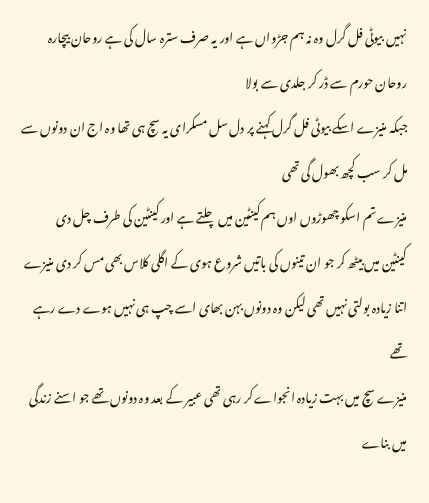نہیں بیوٹی فل گرل وہ نہ ہم جڑواں ہے اور یہ صرف سترہ سال کی ہے روحان بیچارہ روحان حورم سے ڈر کر جلدی سے بولا
جبکہ منیزے اسکے بیوٹی فل گرل کہنے پر دل سل مسکرای یہ سچ ہی تھا وہ اج ان دونوں سے مل کر سب کچھ بھول گی تھی
منیزے تم اسکو چھوڑوں اوں ہم کینٹین میں چلتے ہے اور کینٹین کی طرف چل دی
کینٹین میں بیٹھ کر جو ان تینوں کی باتیں شروع ہوی کے اگلی کلاس بھی مس کر دی منیزے اتنا زیادہ بولتی نہیں تھی لیکن وہ دونوں بہن بھای اسے چپ ہی نہیں ہوے دے رہے تھے
منیزے سچ میں بہت زیادہ انجواے کر رہی تھی عبیر کے بعد وہ دونوں تھے جو اسنے زندگی میں بناے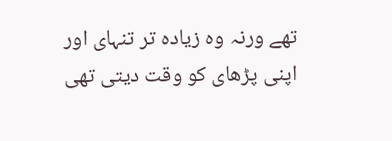تھے ورنہ وہ زیادہ تر تنہای اور اپنی پڑھای کو وقت دیتی تھی